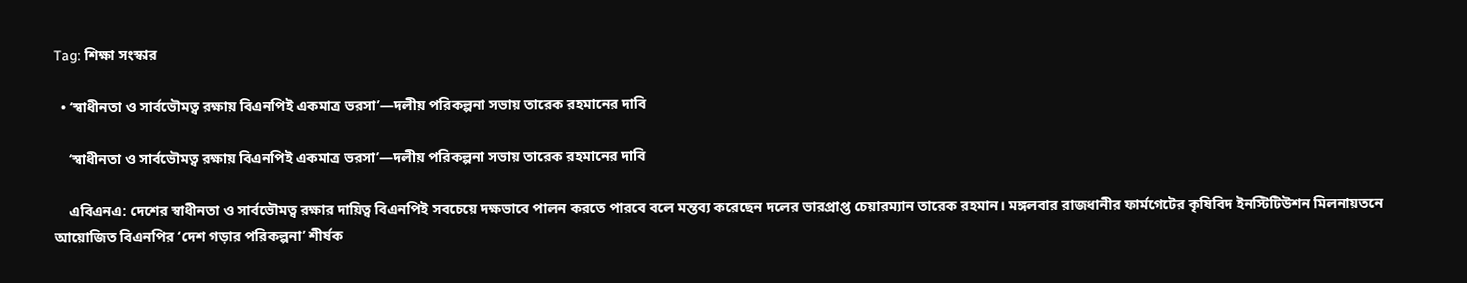Tag: শিক্ষা সংস্কার

  • ‘স্বাধীনতা ও সার্বভৌমত্ব রক্ষায় বিএনপিই একমাত্র ভরসা’—দলীয় পরিকল্পনা সভায় তারেক রহমানের দাবি

    ‘স্বাধীনতা ও সার্বভৌমত্ব রক্ষায় বিএনপিই একমাত্র ভরসা’—দলীয় পরিকল্পনা সভায় তারেক রহমানের দাবি

    এবিএনএ: দেশের স্বাধীনতা ও সার্বভৌমত্ব রক্ষার দায়িত্ব বিএনপিই সবচেয়ে দক্ষভাবে পালন করতে পারবে বলে মন্তব্য করেছেন দলের ভারপ্রাপ্ত চেয়ারম্যান তারেক রহমান। মঙ্গলবার রাজধানীর ফার্মগেটের কৃষিবিদ ইনস্টিটিউশন মিলনায়তনে আয়োজিত বিএনপির ‘দেশ গড়ার পরিকল্পনা’ শীর্ষক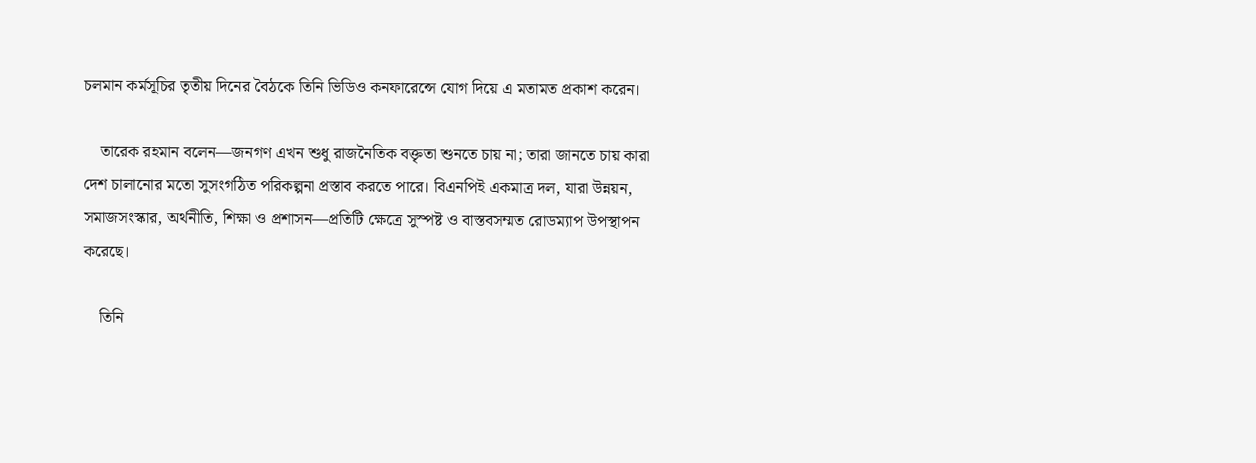চলমান কর্মসূচির তৃতীয় দিনের বৈঠকে তিনি ভিডিও কনফারেন্সে যোগ দিয়ে এ মতামত প্রকাশ করেন।

    তারেক রহমান বলেন—জনগণ এখন শুধু রাজনৈতিক বক্তৃতা শুনতে চায় না; তারা জানতে চায় কারা দেশ চালানোর মতো সুসংগঠিত পরিকল্পনা প্রস্তাব করতে পারে। বিএনপিই একমাত্র দল, যারা উন্নয়ন, সমাজসংস্কার, অর্থনীতি, শিক্ষা ও প্রশাসন—প্রতিটি ক্ষেত্রে সুস্পষ্ট ও বাস্তবসম্মত রোডম্যাপ উপস্থাপন করেছে।

    তিনি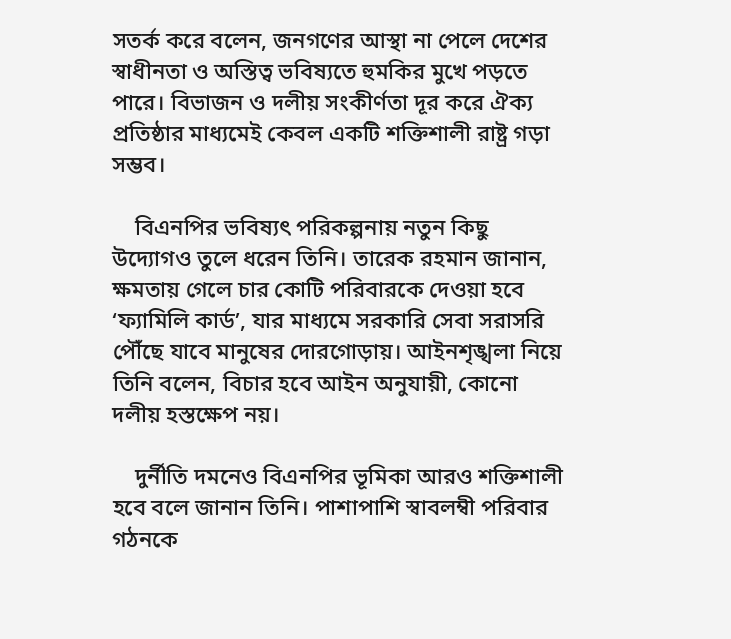সতর্ক করে বলেন, জনগণের আস্থা না পেলে দেশের স্বাধীনতা ও অস্তিত্ব ভবিষ্যতে হুমকির মুখে পড়তে পারে। বিভাজন ও দলীয় সংকীর্ণতা দূর করে ঐক্য প্রতিষ্ঠার মাধ্যমেই কেবল একটি শক্তিশালী রাষ্ট্র গড়া সম্ভব।

    বিএনপির ভবিষ্যৎ পরিকল্পনায় নতুন কিছু উদ্যোগও তুলে ধরেন তিনি। তারেক রহমান জানান, ক্ষমতায় গেলে চার কোটি পরিবারকে দেওয়া হবে ‘ফ্যামিলি কার্ড’, যার মাধ্যমে সরকারি সেবা সরাসরি পৌঁছে যাবে মানুষের দোরগোড়ায়। আইনশৃঙ্খলা নিয়ে তিনি বলেন, বিচার হবে আইন অনুযায়ী, কোনো দলীয় হস্তক্ষেপ নয়।

    দুর্নীতি দমনেও বিএনপির ভূমিকা আরও শক্তিশালী হবে বলে জানান তিনি। পাশাপাশি স্বাবলম্বী পরিবার গঠনকে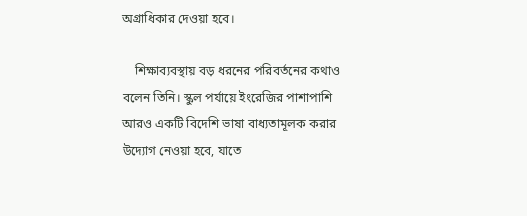অগ্রাধিকার দেওয়া হবে।

    শিক্ষাব্যবস্থায় বড় ধরনের পরিবর্তনের কথাও বলেন তিনি। স্কুল পর্যায়ে ইংরেজির পাশাপাশি আরও একটি বিদেশি ভাষা বাধ্যতামূলক করার উদ্যোগ নেওয়া হবে, যাতে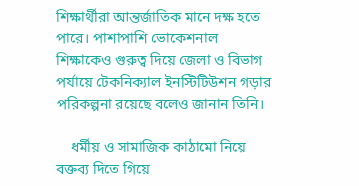শিক্ষার্থীরা আন্তর্জাতিক মানে দক্ষ হতে পারে। পাশাপাশি ভোকেশনাল শিক্ষাকেও গুরুত্ব দিয়ে জেলা ও বিভাগ পর্যায়ে টেকনিক্যাল ইনস্টিটিউশন গড়ার পরিকল্পনা রয়েছে বলেও জানান তিনি।

    ধর্মীয় ও সামাজিক কাঠামো নিয়ে বক্তব্য দিতে গিয়ে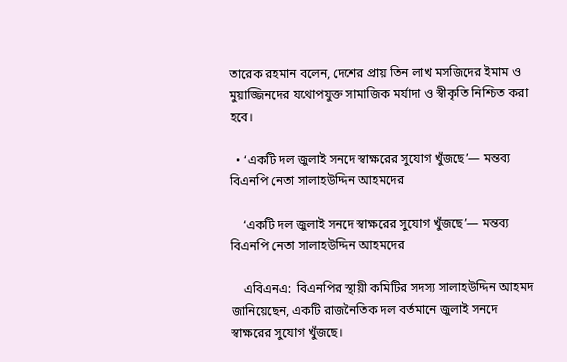তারেক রহমান বলেন, দেশের প্রায় তিন লাখ মসজিদের ইমাম ও মুয়াজ্জিনদের যথোপযুক্ত সামাজিক মর্যাদা ও স্বীকৃতি নিশ্চিত করা হবে।

  • ‘একটি দল জুলাই সনদে স্বাক্ষরের সুযোগ খুঁজছে’— মন্তব্য বিএনপি নেতা সালাহউদ্দিন আহমদের

    ‘একটি দল জুলাই সনদে স্বাক্ষরের সুযোগ খুঁজছে’— মন্তব্য বিএনপি নেতা সালাহউদ্দিন আহমদের

    এবিএনএ:  বিএনপির স্থায়ী কমিটির সদস্য সালাহউদ্দিন আহমদ জানিয়েছেন, একটি রাজনৈতিক দল বর্তমানে জুলাই সনদে স্বাক্ষরের সুযোগ খুঁজছে।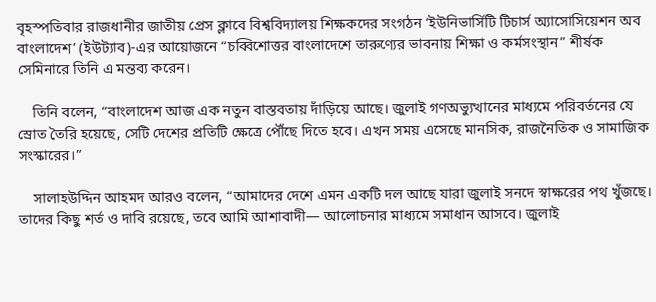বৃহস্পতিবার রাজধানীর জাতীয় প্রেস ক্লাবে বিশ্ববিদ্যালয় শিক্ষকদের সংগঠন ‘ইউনিভার্সিটি টিচার্স অ্যাসোসিয়েশন অব বাংলাদেশ’ (ইউট্যাব)-এর আয়োজনে “চব্বিশোত্তর বাংলাদেশে তারুণ্যের ভাবনায় শিক্ষা ও কর্মসংস্থান” শীর্ষক সেমিনারে তিনি এ মন্তব্য করেন।

    তিনি বলেন, “বাংলাদেশ আজ এক নতুন বাস্তবতায় দাঁড়িয়ে আছে। জুলাই গণঅভ্যুত্থানের মাধ্যমে পরিবর্তনের যে স্রোত তৈরি হয়েছে, সেটি দেশের প্রতিটি ক্ষেত্রে পৌঁছে দিতে হবে। এখন সময় এসেছে মানসিক, রাজনৈতিক ও সামাজিক সংস্কারের।”

    সালাহউদ্দিন আহমদ আরও বলেন, “আমাদের দেশে এমন একটি দল আছে যারা জুলাই সনদে স্বাক্ষরের পথ খুঁজছে। তাদের কিছু শর্ত ও দাবি রয়েছে, তবে আমি আশাবাদী— আলোচনার মাধ্যমে সমাধান আসবে। জুলাই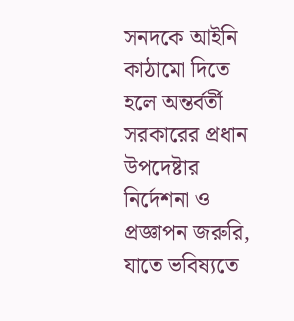সনদকে আইনি কাঠামো দিতে হলে অন্তর্বর্তী সরকারের প্রধান উপদেষ্টার নির্দেশনা ও প্রজ্ঞাপন জরুরি, যাতে ভবিষ্যতে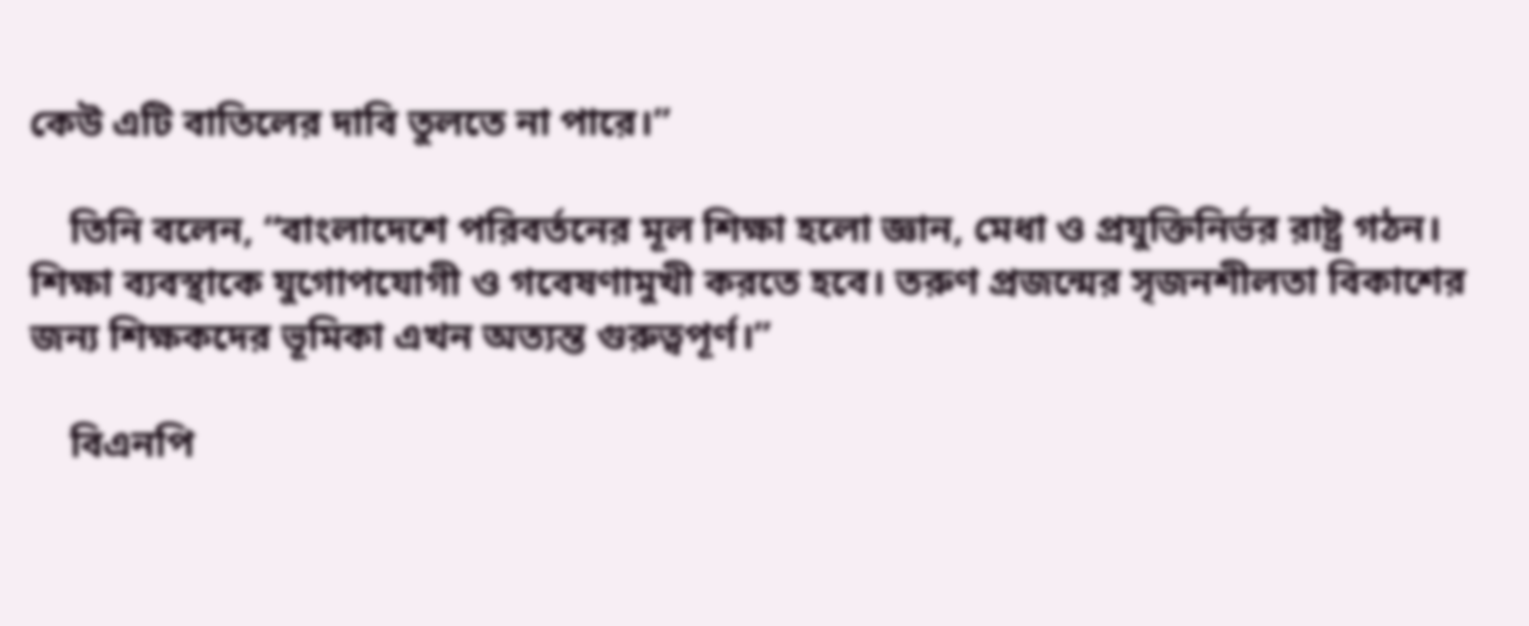কেউ এটি বাতিলের দাবি তুলতে না পারে।”

    তিনি বলেন, “বাংলাদেশে পরিবর্তনের মূল শিক্ষা হলো জ্ঞান, মেধা ও প্রযুক্তিনির্ভর রাষ্ট্র গঠন। শিক্ষা ব্যবস্থাকে যুগোপযোগী ও গবেষণামুখী করতে হবে। তরুণ প্রজন্মের সৃজনশীলতা বিকাশের জন্য শিক্ষকদের ভূমিকা এখন অত্যন্ত গুরুত্বপূর্ণ।”

    বিএনপি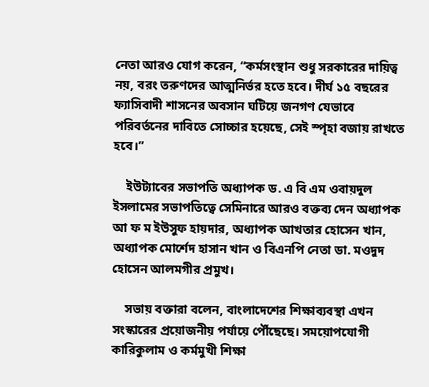নেতা আরও যোগ করেন, “কর্মসংস্থান শুধু সরকারের দায়িত্ব নয়, বরং তরুণদের আত্মনির্ভর হতে হবে। দীর্ঘ ১৫ বছরের ফ্যাসিবাদী শাসনের অবসান ঘটিয়ে জনগণ যেভাবে পরিবর্তনের দাবিতে সোচ্চার হয়েছে, সেই স্পৃহা বজায় রাখতে হবে।”

    ইউট্যাবের সভাপতি অধ্যাপক ড. এ বি এম ওবায়দুল ইসলামের সভাপতিত্বে সেমিনারে আরও বক্তব্য দেন অধ্যাপক আ ফ ম ইউসুফ হায়দার, অধ্যাপক আখতার হোসেন খান, অধ্যাপক মোর্শেদ হাসান খান ও বিএনপি নেতা ডা. মওদুদ হোসেন আলমগীর প্রমুখ।

    সভায় বক্তারা বলেন, বাংলাদেশের শিক্ষাব্যবস্থা এখন সংস্কারের প্রয়োজনীয় পর্যায়ে পৌঁছেছে। সময়োপযোগী কারিকুলাম ও কর্মমুখী শিক্ষা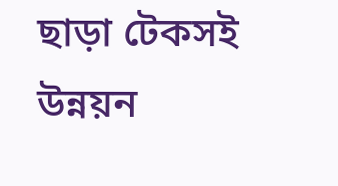ছাড়া টেকসই উন্নয়ন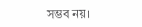সম্ভব নয়।